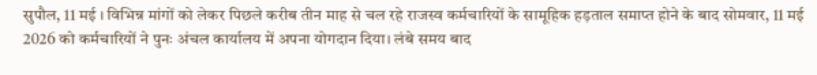सुपौल, 11 मई । विभिन्न मांगों को लेकर पिछले करीब तीन माह से चल रहे राजस्व कर्मचारियों के सामूहिक हड़ताल समाप्त होने के बाद सोमवार, 11 मई 2026 को कर्मचारियों ने पुनः अंचल कार्यालय में अपना योगदान दिया। लंबे समय बाद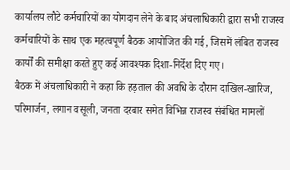कार्यालय लौटे कर्मचारियों का योगदान लेने के बाद अंचलाधिकारी द्वारा सभी राजस्व कर्मचारियों के साथ एक महत्वपूर्ण बैठक आयोजित की गई, जिसमें लंबित राजस्व कार्यों की समीक्षा करते हुए कई आवश्यक दिशा-निर्देश दिए गए।
बैठक में अंचलाधिकारी ने कहा कि हड़ताल की अवधि के दौरान दाखिल-खारिज, परिमार्जन, लगान वसूली, जनता दरबार समेत विभिन्न राजस्व संबंधित मामलों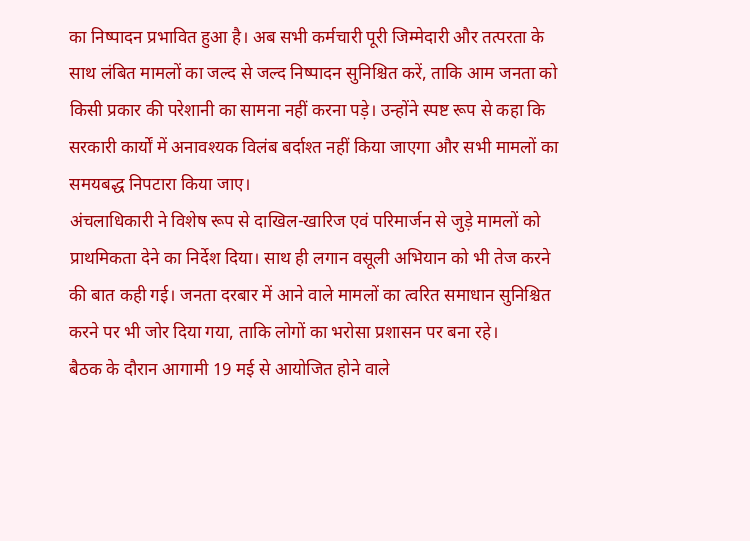का निष्पादन प्रभावित हुआ है। अब सभी कर्मचारी पूरी जिम्मेदारी और तत्परता के साथ लंबित मामलों का जल्द से जल्द निष्पादन सुनिश्चित करें, ताकि आम जनता को किसी प्रकार की परेशानी का सामना नहीं करना पड़े। उन्होंने स्पष्ट रूप से कहा कि सरकारी कार्यों में अनावश्यक विलंब बर्दाश्त नहीं किया जाएगा और सभी मामलों का समयबद्ध निपटारा किया जाए।
अंचलाधिकारी ने विशेष रूप से दाखिल-खारिज एवं परिमार्जन से जुड़े मामलों को प्राथमिकता देने का निर्देश दिया। साथ ही लगान वसूली अभियान को भी तेज करने की बात कही गई। जनता दरबार में आने वाले मामलों का त्वरित समाधान सुनिश्चित करने पर भी जोर दिया गया, ताकि लोगों का भरोसा प्रशासन पर बना रहे।
बैठक के दौरान आगामी 19 मई से आयोजित होने वाले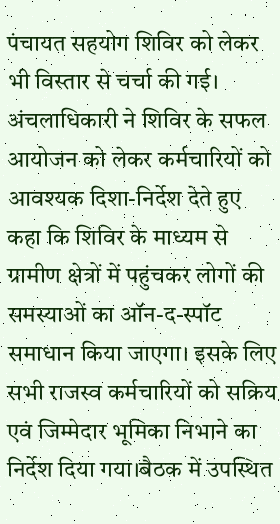पंचायत सहयोग शिविर को लेकर भी विस्तार से चर्चा की गई। अंचलाधिकारी ने शिविर के सफल आयोजन को लेकर कर्मचारियों को आवश्यक दिशा-निर्देश देते हुए कहा कि शिविर के माध्यम से ग्रामीण क्षेत्रों में पहुंचकर लोगों की समस्याओं का ऑन-द-स्पॉट समाधान किया जाएगा। इसके लिए सभी राजस्व कर्मचारियों को सक्रिय एवं जिम्मेदार भूमिका निभाने का निर्देश दिया गया।बैठक में उपस्थित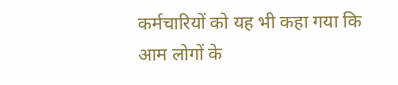कर्मचारियों को यह भी कहा गया कि आम लोगों के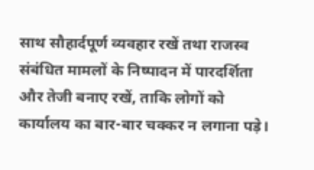साथ सौहार्दपूर्ण व्यवहार रखें तथा राजस्व संबंधित मामलों के निष्पादन में पारदर्शिता और तेजी बनाए रखें, ताकि लोगों को कार्यालय का बार-बार चक्कर न लगाना पड़े।